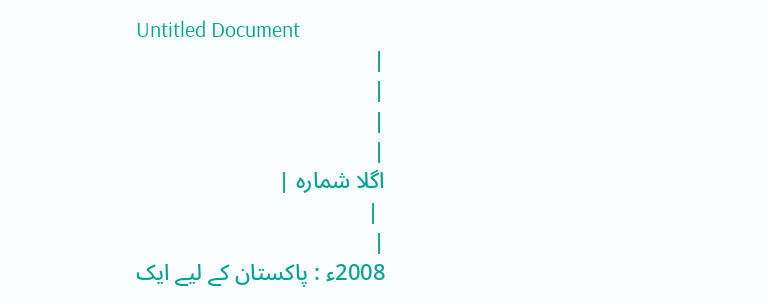Untitled Document
|
|
|
|
اگلا شمارہ |
 |
|
2008ء : پاکستان کے لیے ایک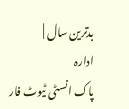بدترین سال |
ادارہ
پاک انسٹی ٹیوٹ فار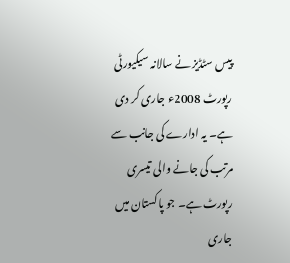پیس سٹڈیز نے سالانہ سیکیورٹی رپورٹ 2008ء جاری کر دی ہے۔ یہ ادارے کی جانب سے مرتب کی جانے والی تیسری رپورٹ ہے۔ جو پاکستان میں جاری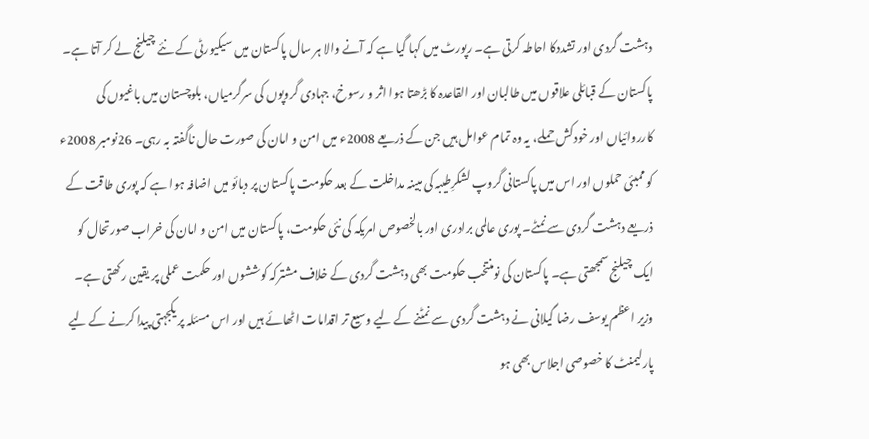دہشت گردی اور تشددکا احاطہ کرتی ہے۔ رپورٹ میں کہا گیا ہے کہ آنے والا ہر سال پاکستان میں سیکیورٹی کے نئے چیلنج لے کر آتا ہے۔ پاکستان کے قبائلی علاقوں میں طالبان اور القاعدہ کا بڑھتا ہوا اثر و رسوخ، جہادی گروپوں کی سرگرمیاں، بلوچستان میں باغیوں کی کارروائیاں اور خودکش حملے، یہ وہ تمام عوامل ہیں جن کے ذریعے 2008ء میں امن و امان کی صورت حال ناگفتہ بہ رہی۔ 26نومبر 2008ء کو ممبئی حملوں اور اس میں پاکستانی گروپ لشکرِطیبہ کی مبینہ مداخلت کے بعد حکومت پاکستان پر دبائو میں اضافہ ہوا ہے کہ پوری طاقت کے ذریعے دہشت گردی سے نمٹے۔ پوری عالمی برادری اور بالخصوص امریکہ کی نئی حکومت، پاکستان میں امن و امان کی خراب صورتحال کو ایک چیلنج سمجھتی ہے۔ پاکستان کی نومنتخب حکومت بھی دہشت گردی کے خلاف مشترکہ کوششوں اور حکمت عملی پر یقین رکھتی ہے۔ وزیر اعظم یوسف رضا گیلانی نے دہشت گردی سے نمٹنے کے لیے وسیع تر اقدامات اٹھائے ہیں اور اس مسئلہ پر یکجہتی پیدا کرنے کے لیے پارلیمنٹ کا خصوصی اجلاس بھی ہو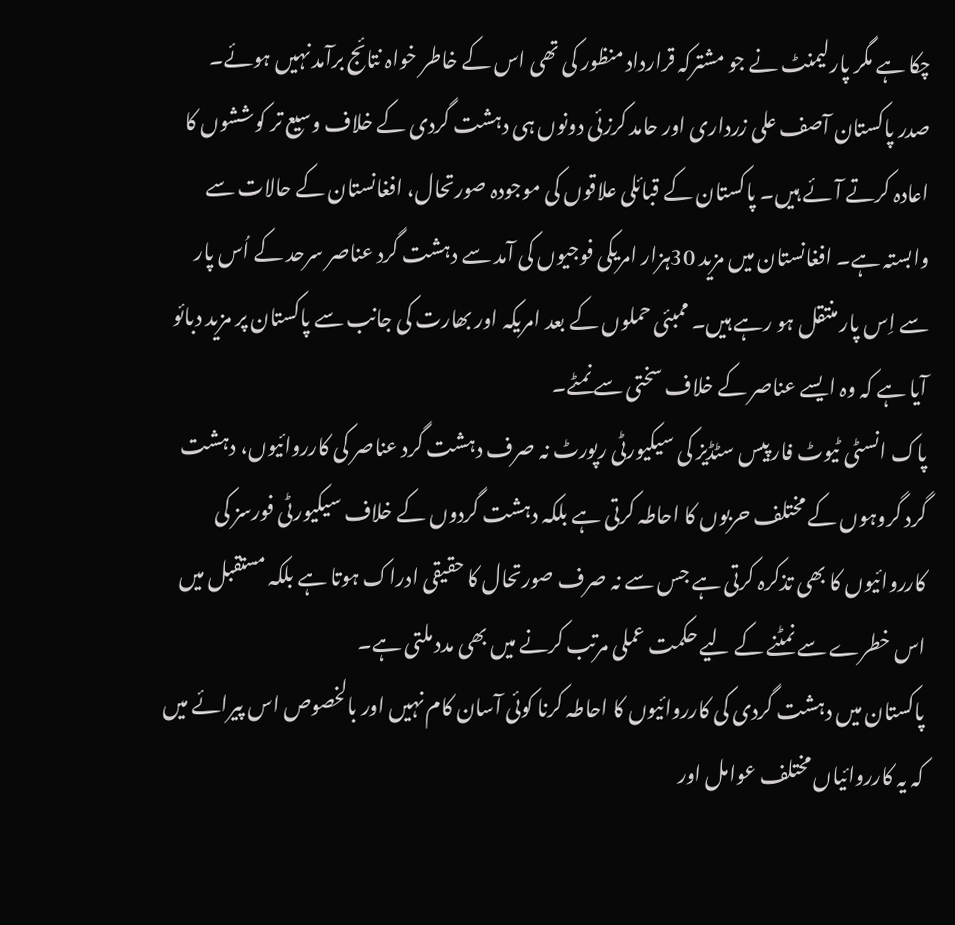چکا ہے مگر پارلیمنٹ نے جو مشترکہ قرارداد منظور کی تھی اس کے خاطر خواہ نتائج برآمد نہیں ہوئے۔ صدر پاکستان آصف علی زرداری اور حامد کرزئی دونوں ہی دہشت گردی کے خلاف وسیع تر کوششوں کا اعادہ کرتے آئے ہیں۔ پاکستان کے قبائلی علاقوں کی موجودہ صورتحال، افغانستان کے حالات سے وابستہ ہے۔ افغانستان میں مزید 30ہزار امریکی فوجیوں کی آمد سے دہشت گرد عناصر سرحد کے اُس پار سے اِس پار منتقل ہو رہے ہیں۔ ممبئی حملوں کے بعد امریکہ اور بھارت کی جانب سے پاکستان پر مزید دبائو آیا ہے کہ وہ ایسے عناصر کے خلاف سختی سے نمٹے۔
پاک انسٹی ٹیوٹ فار پیس سٹڈیز کی سیکیورٹی رپورٹ نہ صرف دہشت گرد عناصر کی کارروائیوں، دہشت گرد گروہوں کے مختلف حربوں کا احاطہ کرتی ہے بلکہ دہشت گردوں کے خلاف سیکیورٹی فورسز کی کارروائیوں کا بھی تذکرہ کرتی ہے جس سے نہ صرف صورتحال کا حقیقی ادراک ہوتا ہے بلکہ مستقبل میں اس خطرے سے نمٹنے کے لیے حکمت عملی مرتب کرنے میں بھی مدد ملتی ہے۔
پاکستان میں دہشت گردی کی کارروائیوں کا احاطہ کرنا کوئی آسان کام نہیں اور بالخصوص اس پیرائے میں کہ یہ کارروائیاں مختلف عوامل اور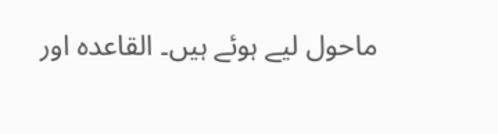ماحول لیے ہوئے ہیں۔ القاعدہ اور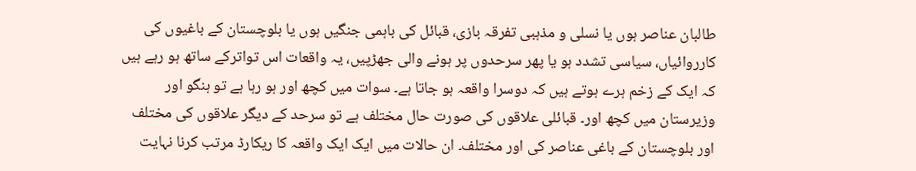طالبان عناصر ہوں یا نسلی و مذہبی تفرقہ بازی، قبائل کی باہمی جنگیں ہوں یا بلوچستان کے باغیوں کی کارروائیاں، سیاسی تشدد ہو یا پھر سرحدوں پر ہونے والی جھڑپیں، یہ واقعات اس تواترکے ساتھ ہو رہے ہیں کہ ایک کے زخم ہرے ہوتے ہیں کہ دوسرا واقعہ ہو جاتا ہے۔ سوات میں کچھ اور ہو رہا ہے تو ہنگو اور وزیرستان میں کچھ اور۔ قبائلی علاقوں کی صورت حال مختلف ہے تو سرحد کے دیگر علاقوں کی مختلف اور بلوچستان کے باغی عناصر کی اور مختلف۔ ان حالات میں ایک ایک واقعہ کا ریکارڈ مرتب کرنا نہایت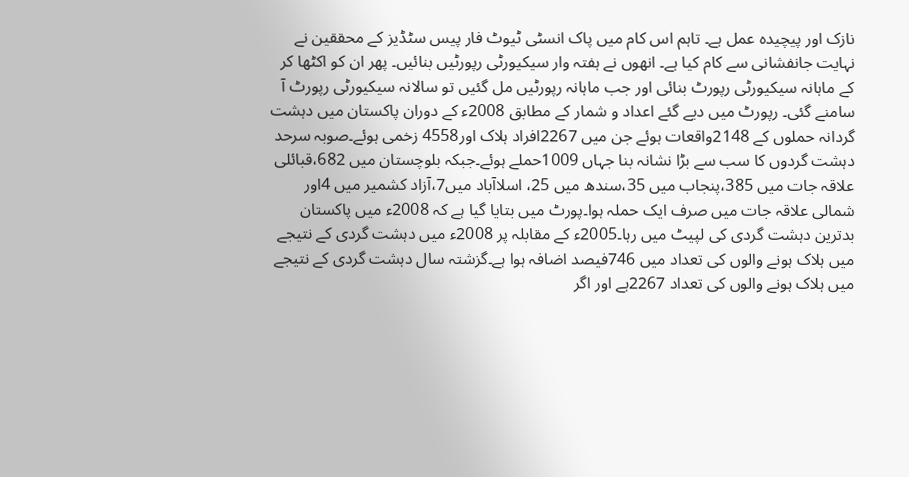نازک اور پیچیدہ عمل ہے۔ تاہم اس کام میں پاک انسٹی ٹیوٹ فار پیس سٹڈیز کے محققین نے نہایت جانفشانی سے کام کیا ہے۔ انھوں نے ہفتہ وار سیکیورٹی رپورٹیں بنائیں۔ پھر ان کو اکٹھا کر کے ماہانہ سیکیورٹی رپورٹ بنائی اور جب ماہانہ رپورٹیں مل گئیں تو سالانہ سیکیورٹی رپورٹ آ سامنے گئی۔ رپورٹ میں دیے گئے اعداد و شمار کے مطابق 2008ء کے دوران پاکستان میں دہشت گردانہ حملوں کے 2148واقعات ہوئے جن میں 2267افراد ہلاک اور4558 زخمی ہوئے۔صوبہ سرحد دہشت گردوں کا سب سے بڑا نشانہ بنا جہاں 1009حملے ہوئے۔جبکہ بلوچستان میں 682،قبائلی علاقہ جات میں 385،پنجاب میں 35،سندھ میں 25، اسلاآباد میں7،آزاد کشمیر میں 4اور شمالی علاقہ جات میں صرف ایک حملہ ہوا۔پورٹ میں بتایا گیا ہے کہ 2008ء میں پاکستان بدترین دہشت گردی کی لپیٹ میں رہا۔2005ء کے مقابلہ پر 2008ء میں دہشت گردی کے نتیجے میں ہلاک ہونے والوں کی تعداد میں 746فیصد اضافہ ہوا ہے۔گزشتہ سال دہشت گردی کے نتیجے میں ہلاک ہونے والوں کی تعداد 2267ہے اور اگر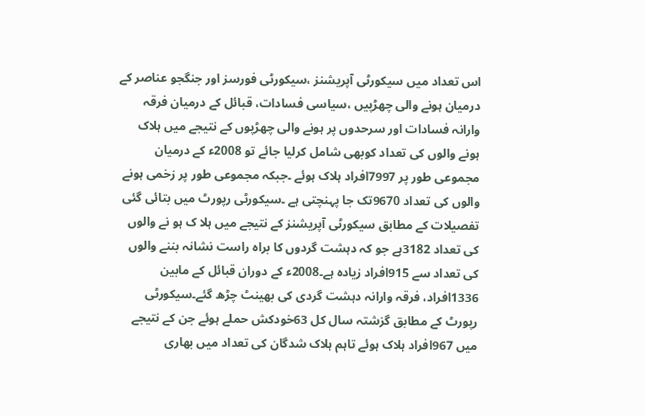اس تعداد میں سیکورٹی آپریشنز ،سیکورٹی فورسز اور جنگجو عناصر کے درمیان ہونے والی چھڑپیں ،سیاسی فسادات، قبائل کے درمیان فرقہ وارانہ فسادات اور سرحدوں پر ہونے والی چھڑپوں کے نتیجے میں ہلاک ہونے والوں کی تعداد کوبھی شامل کرلیا جائے تو 2008ء کے درمیان مجموعی طور پر 7997افراد ہلاک ہوئے ۔جبکہ مجموعی طور پر زخمی ہونے والوں کی تعداد 9670تک جا پہنچتی ہے ۔سیکورٹی رپورٹ میں بتائی گئی تفصیلات کے مطابق سیکورٹی آپریشنز کے نتیجے میں ہلا ک ہو نے والوں کی تعداد 3182ہے جو کہ دہشت گردوں کا براہ راست نشانہ بننے والوں کی تعداد سے 915افراد زیادہ ہے۔2008ء کے دوران قبائل کے مابین 1336افراد، فرقہ وارانہ دہشت گردی کی بھینٹ چڑھ گئے۔سیکورٹی رپورٹ کے مطابق گزشتہ سال کل 63خودکش حملے ہوئے جن کے نتیجے میں 967افراد ہلاک ہوئے تاہم ہلاک شدگان کی تعداد میں بھاری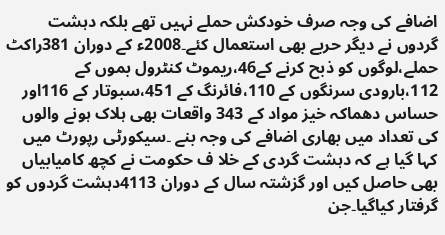اضافے کی وجہ صرف خودکش حملے نہیں تھے بلکہ دہشت گردوں نے دیگر حربے بھی استعمال کئے۔2008ء کے دوران 381راکٹ حملے،لوگوں کو ذبح کرنے کے46،ریموٹ کنٹرول بموں کے 112،بارودی سرنگوں کے 110،فائرنگ کے 451،سبوتار کے 116اور حساس دھماکہ خیز مواد کے 343 واقعات بھی ہلاک ہونے والوں کی تعداد میں بھاری اضافے کی وجہ بنے ۔سیکورٹی رپورٹ میں کہا گیا ہے کہ دہشت گردی کے خلا ف حکومت نے کچھ کامیابیاں بھی حاصل کیں اور گزشتہ سال کے دوران 4113دہشت گردوں کو گرفتار کیاگیا۔جن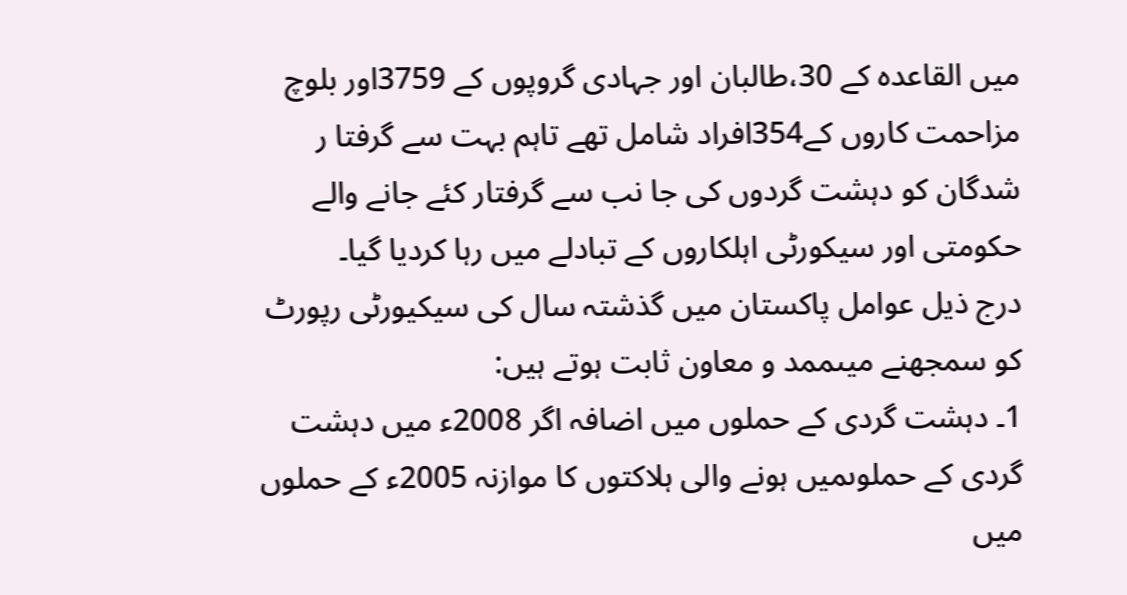میں القاعدہ کے 30،طالبان اور جہادی گروپوں کے 3759اور بلوچ مزاحمت کاروں کے354افراد شامل تھے تاہم بہت سے گرفتا ر شدگان کو دہشت گردوں کی جا نب سے گرفتار کئے جانے والے حکومتی اور سیکورٹی اہلکاروں کے تبادلے میں رہا کردیا گیا۔
درج ذیل عوامل پاکستان میں گذشتہ سال کی سیکیورٹی رپورٹ کو سمجھنے میںممد و معاون ثابت ہوتے ہیں:
1۔ دہشت گردی کے حملوں میں اضافہ اگر 2008ء میں دہشت گردی کے حملوںمیں ہونے والی ہلاکتوں کا موازنہ 2005ء کے حملوں میں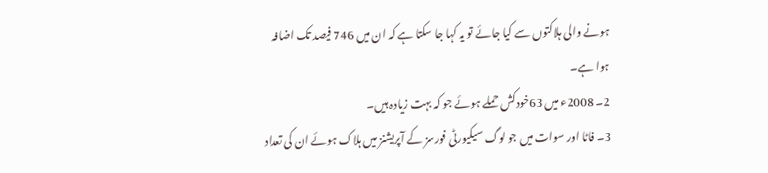ہونے والی ہلاکتوں سے کیا جائے تو یہ کہا جا سکتا ہے کہ ان میں 746 فیصد تک اضافہ ہوا ہے۔
2۔ 2008ء میں 63خودکش حملے ہوئے جو کہ بہت زیادہ ہیں۔
3۔ فاٹا اور سوات میں جو لوگ سیکیورٹی فورسز کے آپریشنز میں ہلاک ہوئے ان کی تعداد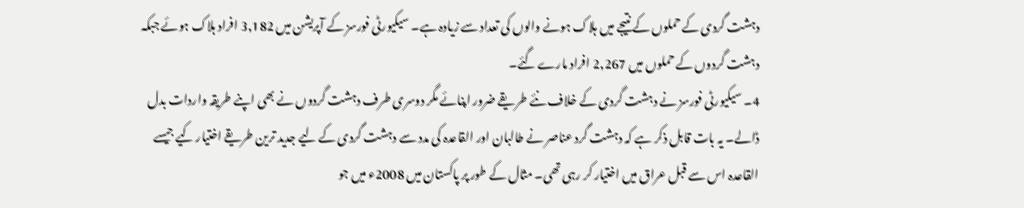دہشت گردی کے حملوں کے نتیجے میں ہلاک ہونے والوں کی تعداد سے زیادہ ہے۔ سیکیورٹی فورسز کے آپریشن میں 3,182 افراد ہلاک ہوئے جبکہ دہشت گردوں کے حملوں میں 2,267 افراد مارے گئے۔
4۔ سیکیورٹی فورسز نے دہشت گردی کے خلاف نئے طریقے ضرور اپنائے مگر دوسری طرف دہشت گردوں نے بھی اپنے طریقہ واردات بدل ڈالے۔ یہ بات قابل ذکر ہے کہ دہشت گرد عناصر نے طالبان اور القاعدہ کی مدد سے دہشت گردی کے لیے جدید ترین طریقے اختیار کیے جیسے القاعدہ اس سے قبل عراق میں اختیار کر رہی تھی۔ مثال کے طور پر پاکستان میں 2008ء میں جو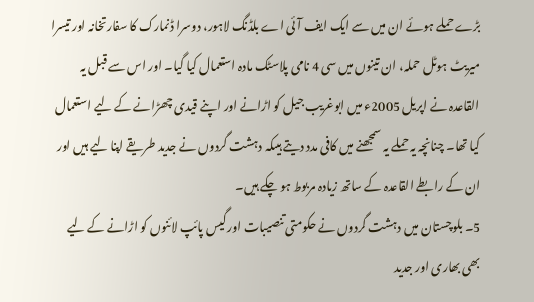بڑے حملے ہوئے ان میں سے ایک ایف آئی اے بلڈنگ لاہور، دوسرا ڈنمارک کا سفارتخانہ اور تیسرا میریٹ ہوٹل حملہ، ان تینوں میں سی 4 نامی پلاسٹک مادہ استعمال کیا گیا۔ اور اس سے قبل یہ القاعدہ نے اپریل 2005ء میں ابوغریب جیل کو اڑانے اور اپنے قیدی چھڑانے کے لیے استعمال کیا تھا۔ چنانچہ یہ حملے یہ سمجھنے میں کافی مدد دیتے ہیںکہ دہشت گردوں نے جدید طریقے اپنا لیے ہیں اور ان کے رابطے القاعدہ کے ساتھ زیادہ مربوط ہو چکے ہیں۔
5۔ بلوچستان میں دہشت گردوں نے حکومتی تنصیبات اور گیس پائپ لائنوں کو اڑانے کے لیے بھی بھاری اور جدید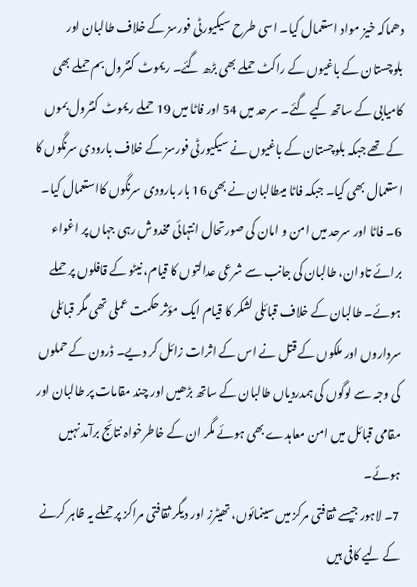دھماکہ خیز مواد استعمال کیا۔ اسی طرح سیکیورٹی فورسز کے خلاف طالبان اور بلوچستان کے باغیوں کے راکٹ حملے بھی بڑھ گئے۔ ریموٹ کنٹرول بم حملے بھی کامیابی کے ساتھ کیے گئے۔ سرحد میں 54 اور فاٹا میں 19 حملے ریموٹ کنٹرول بموں کے تھے جبکہ بلوچستان کے باغیوں نے سیکیورٹی فورسز کے خلاف بارودی سرنگوں کا استعمال بھی کیا۔ جبکہ فاٹا میںطالبان نے بھی 16 بار بارودی سرنگوں کااستعمال کیا۔
6۔ فاٹا اور سرحد میں امن و امان کی صورتحال انتہائی مخدوش رہی جہاں پر اغواء برائے تاوان، طالبان کی جانب سے شرعی عدالتوں کا قیام، نیٹو کے قافلوں پر حملے ہوئے۔ طالبان کے خلاف قبائلی لشکر کا قیام ایک مؤثر حکمت عملی تھی مگر قبائلی سرداروں اور ملکوں کے قتل نے اس کے اثرات زائل کر دیے۔ ڈرون کے حملوں کی وجہ سے لوگوں کی ہمدردیاں طالبان کے ساتھ بڑھیں اور چند مقامات پر طالبان اور مقامی قبائل میں امن معاہدے بھی ہوئے مگر ان کے خاطرخواہ نتائج برآمد نہیں ہوئے۔
7۔ لاہور جیسے ثقافتی مرکز میں سینمائوں، تھیٹرز اور دیگر ثقافتی مراکز پر حملے یہ ظاہر کرنے کے لیے کافی ہیں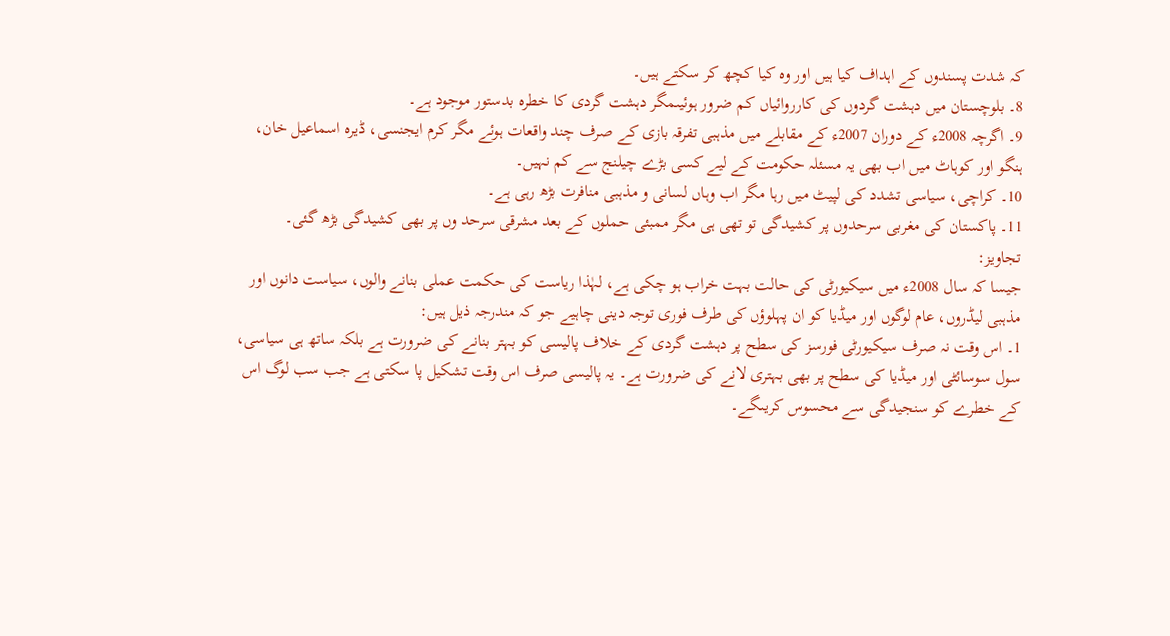کہ شدت پسندوں کے اہداف کیا ہیں اور وہ کیا کچھ کر سکتے ہیں۔
8۔ بلوچستان میں دہشت گردوں کی کارروائیاں کم ضرور ہوئیںمگر دہشت گردی کا خطرہ بدستور موجود ہے۔
9۔ اگرچہ 2008ء کے دوران 2007ء کے مقابلے میں مذہبی تفرقہ بازی کے صرف چند واقعات ہوئے مگر کرم ایجنسی، ڈیرہ اسماعیل خان، ہنگو اور کوہاٹ میں اب بھی یہ مسئلہ حکومت کے لیے کسی بڑے چیلنج سے کم نہیں۔
10۔ کراچی، سیاسی تشدد کی لپیٹ میں رہا مگر اب وہاں لسانی و مذہبی منافرت بڑھ رہی ہے۔
11۔ پاکستان کی مغربی سرحدوں پر کشیدگی تو تھی ہی مگر ممبئی حملوں کے بعد مشرقی سرحد وں پر بھی کشیدگی بڑھ گئی۔
تجاویز:
جیسا کہ سال 2008ء میں سیکیورٹی کی حالت بہت خراب ہو چکی ہے، لہٰذا ریاست کی حکمت عملی بنانے والوں، سیاست دانوں اور مذہبی لیڈروں، عام لوگوں اور میڈیا کو ان پہلوؤں کی طرف فوری توجہ دینی چاہیے جو کہ مندرجہ ذیل ہیں:
1۔ اس وقت نہ صرف سیکیورٹی فورسز کی سطح پر دہشت گردی کے خلاف پالیسی کو بہتر بنانے کی ضرورت ہے بلکہ ساتھ ہی سیاسی، سول سوسائٹی اور میڈیا کی سطح پر بھی بہتری لانے کی ضرورت ہے۔ یہ پالیسی صرف اس وقت تشکیل پا سکتی ہے جب سب لوگ اس کے خطرے کو سنجیدگی سے محسوس کریںگے۔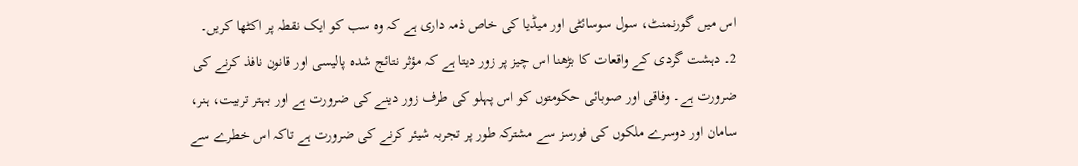اس میں گورنمنٹ، سول سوسائٹی اور میڈیا کی خاص ذمہ داری ہے کہ وہ سب کو ایک نقطہ پر اکٹھا کریں۔
2۔ دہشت گردی کے واقعات کا بڑھنا اس چیز پر زور دیتا ہے کہ مؤثر نتائج شدہ پالیسی اور قانون نافذ کرنے کی ضرورت ہے۔ وفاقی اور صوبائی حکومتوں کو اس پہلو کی طرف زور دینے کی ضرورت ہے اور بہتر تربیت، ہنر، سامان اور دوسرے ملکوں کی فورسز سے مشترکہ طور پر تجربہ شیئر کرنے کی ضرورت ہے تاکہ اس خطرے سے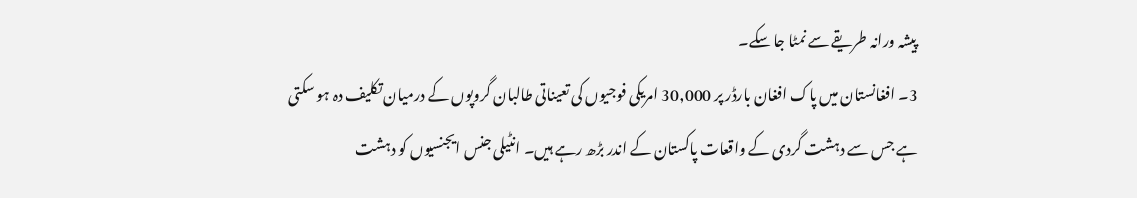پیشہ ورانہ طریقے سے نمٹا جا سکے۔
3۔ افغانستان میں پاک افغان بارڈر پر 30,000 امریکی فوجیوں کی تعیناتی طالبان گروپوں کے درمیان تکلیف دہ ہو سکتی ہے جس سے دہشت گردی کے واقعات پاکستان کے اندر بڑھ رہے ہیں۔ انٹیلی جنس ایجنسیوں کو دہشت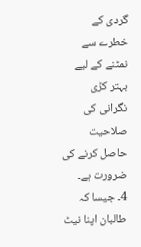گردی کے خطرے سے نمٹنے کے لیے بہتر کڑی نگرانی کی صلاحیت حاصل کرنے کی ضرورت ہے۔
4۔ جیسا کہ طالبان اپنا نیٹ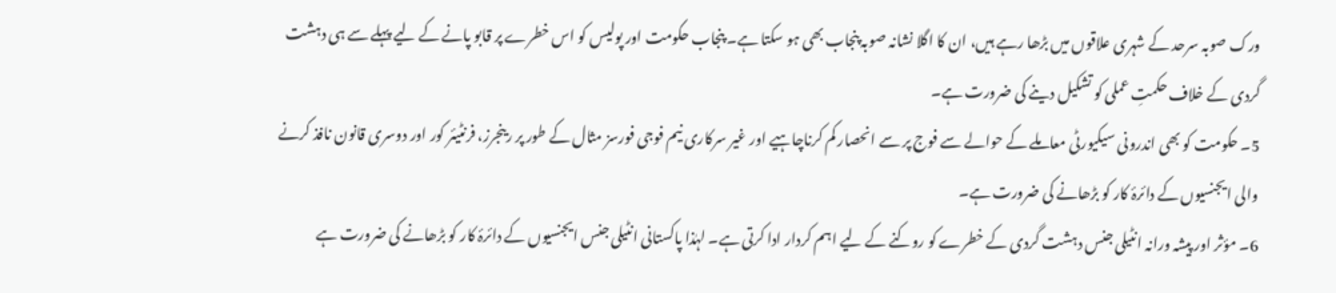ورک صوبہ سرحد کے شہری علاقوں میں بڑھا رہے ہیں، ان کا اگلا نشانہ صوبہ پنجاب بھی ہو سکتا ہے۔ پنجاب حکومت اور پولیس کو اس خطرے پر قابو پانے کے لیے پہلے سے ہی دہشت گردی کے خلاف حکمتِ عملی کو تشکیل دینے کی ضرورت ہے۔
5۔ حکومت کو بھی اندرونی سیکیورٹی معاملے کے حوالے سے فوج پر سے انحصار کم کرناچاہیے اور غیر سرکاری نیم فوجی فورسز مثال کے طور پر رینجرز، فرنٹیئر کور اور دوسری قانون نافذ کرنے والی ایجنسیوں کے دائرۂ کار کو بڑھانے کی ضرورت ہے۔
6۔ مؤثر اور پیشہ ورانہ انٹیلی جنس دہشت گردی کے خطرے کو روکنے کے لیے اہم کردار ادا کرتی ہے۔ لہٰذا پاکستانی انٹیلی جنس ایجنسیوں کے دائرۂ کار کو بڑھانے کی ضرورت ہے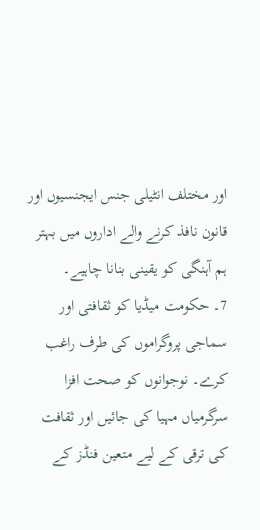اور مختلف انٹیلی جنس ایجنسیوں اور قانون نافذ کرنے والے اداروں میں بہتر ہم آہنگی کو یقینی بنانا چاہیے۔
7۔ حکومت میڈیا کو ثقافتی اور سماجی پروگراموں کی طرف راغب کرے۔ نوجوانوں کو صحت افزا سرگرمیاں مہیا کی جائیں اور ثقافت کی ترقی کے لیے متعین فنڈز کے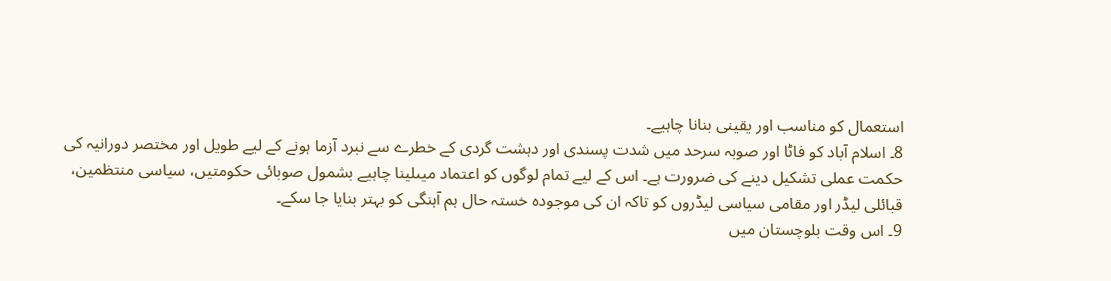استعمال کو مناسب اور یقینی بنانا چاہیے۔
8۔ اسلام آباد کو فاٹا اور صوبہ سرحد میں شدت پسندی اور دہشت گردی کے خطرے سے نبرد آزما ہونے کے لیے طویل اور مختصر دورانیہ کی حکمت عملی تشکیل دینے کی ضرورت ہے۔ اس کے لیے تمام لوگوں کو اعتماد میںلینا چاہیے بشمول صوبائی حکومتیں، سیاسی منتظمین، قبائلی لیڈر اور مقامی سیاسی لیڈروں کو تاکہ ان کی موجودہ خستہ حال ہم آہنگی کو بہتر بنایا جا سکے۔
9۔ اس وقت بلوچستان میں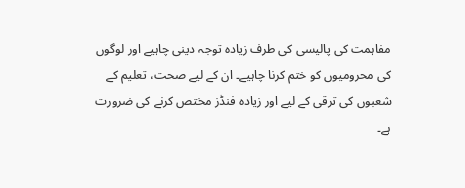مفاہمت کی پالیسی کی طرف زیادہ توجہ دینی چاہیے اور لوگوں کی محرومیوں کو ختم کرنا چاہیے۔ ان کے لیے صحت، تعلیم کے شعبوں کی ترقی کے لیے اور زیادہ فنڈز مختص کرنے کی ضرورت ہے۔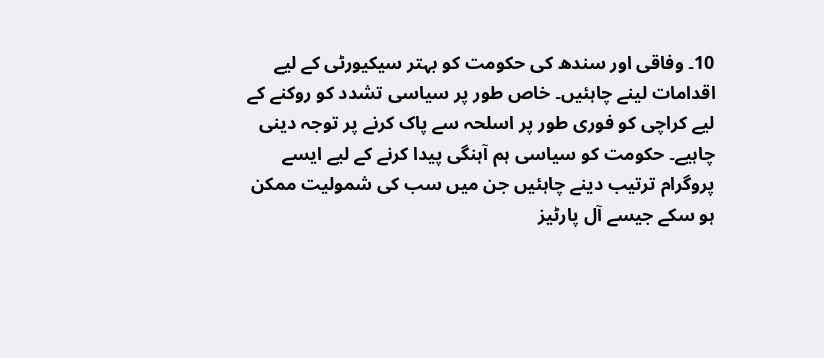10۔ وفاقی اور سندھ کی حکومت کو بہتر سیکیورٹی کے لیے اقدامات لینے چاہئیں۔ خاص طور پر سیاسی تشدد کو روکنے کے لیے کراچی کو فوری طور پر اسلحہ سے پاک کرنے پر توجہ دینی چاہیے۔ حکومت کو سیاسی ہم آہنگی پیدا کرنے کے لیے ایسے پروگرام ترتیب دینے چاہئیں جن میں سب کی شمولیت ممکن ہو سکے جیسے آل پارٹیز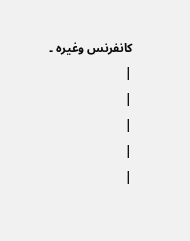کانفرنس وغیرہ ۔
|
|
|
|
|